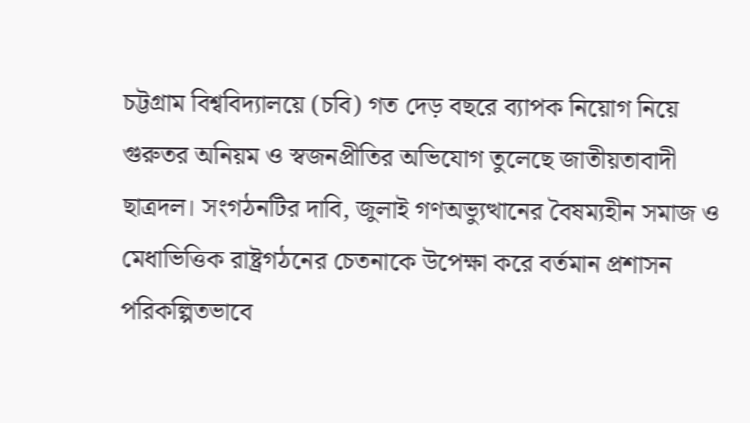চট্টগ্রাম বিশ্ববিদ্যালয়ে (চবি) গত দেড় বছরে ব্যাপক নিয়োগ নিয়ে গুরুতর অনিয়ম ও স্বজনপ্রীতির অভিযোগ তুলেছে জাতীয়তাবাদী ছাত্রদল। সংগঠনটির দাবি, জুলাই গণঅভ্যুত্থানের বৈষম্যহীন সমাজ ও মেধাভিত্তিক রাষ্ট্রগঠনের চেতনাকে উপেক্ষা করে বর্তমান প্রশাসন পরিকল্পিতভাবে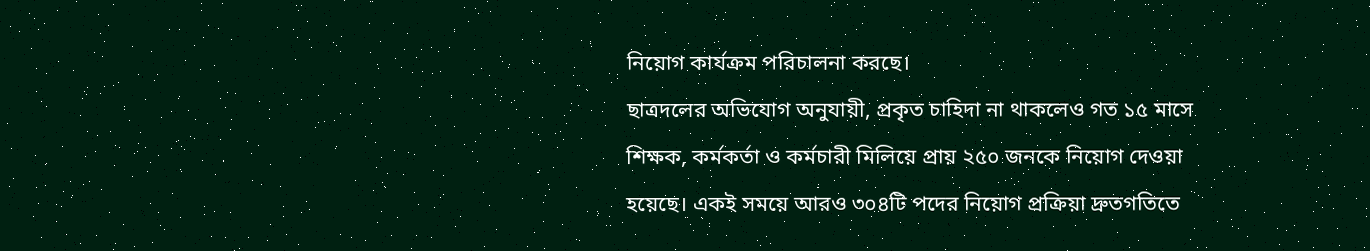নিয়োগ কার্যক্রম পরিচালনা করছে।
ছাত্রদলের অভিযোগ অনুযায়ী, প্রকৃত চাহিদা না থাকলেও গত ১৫ মাসে শিক্ষক, কর্মকর্তা ও কর্মচারী মিলিয়ে প্রায় ২৫০ জনকে নিয়োগ দেওয়া হয়েছে। একই সময়ে আরও ৩০৪টি পদের নিয়োগ প্রক্রিয়া দ্রুতগতিতে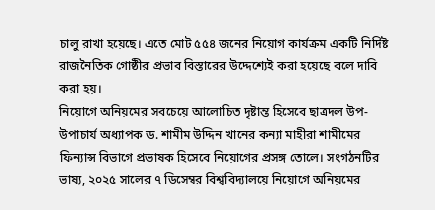চালু রাখা হয়েছে। এতে মোট ৫৫৪ জনের নিয়োগ কার্যক্রম একটি নির্দিষ্ট রাজনৈতিক গোষ্ঠীর প্রভাব বিস্তারের উদ্দেশ্যেই করা হয়েছে বলে দাবি করা হয়।
নিয়োগে অনিয়মের সবচেয়ে আলোচিত দৃষ্টান্ত হিসেবে ছাত্রদল উপ-উপাচার্য অধ্যাপক ড. শামীম উদ্দিন খানের কন্যা মাহীরা শামীমের ফিন্যান্স বিভাগে প্রভাষক হিসেবে নিয়োগের প্রসঙ্গ তোলে। সংগঠনটির ভাষ্য, ২০২৫ সালের ৭ ডিসেম্বর বিশ্ববিদ্যালয়ে নিয়োগে অনিয়মের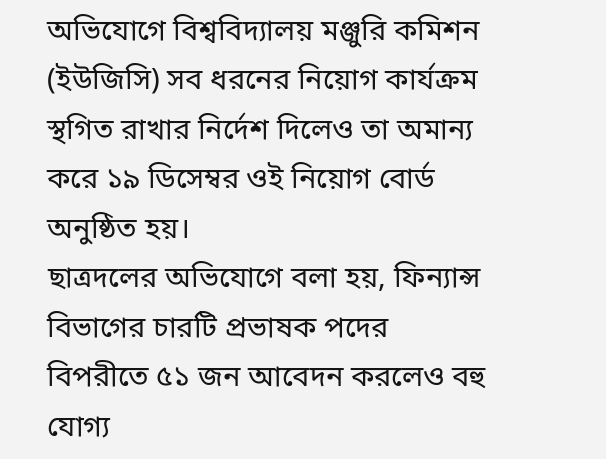অভিযোগে বিশ্ববিদ্যালয় মঞ্জুরি কমিশন (ইউজিসি) সব ধরনের নিয়োগ কার্যক্রম স্থগিত রাখার নির্দেশ দিলেও তা অমান্য করে ১৯ ডিসেম্বর ওই নিয়োগ বোর্ড অনুষ্ঠিত হয়।
ছাত্রদলের অভিযোগে বলা হয়, ফিন্যান্স বিভাগের চারটি প্রভাষক পদের বিপরীতে ৫১ জন আবেদন করলেও বহু যোগ্য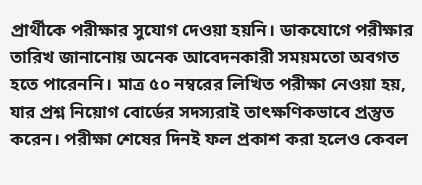প্রার্থীকে পরীক্ষার সুযোগ দেওয়া হয়নি। ডাকযোগে পরীক্ষার তারিখ জানানোয় অনেক আবেদনকারী সময়মতো অবগত হতে পারেননি। মাত্র ৫০ নম্বরের লিখিত পরীক্ষা নেওয়া হয়, যার প্রশ্ন নিয়োগ বোর্ডের সদস্যরাই তাৎক্ষণিকভাবে প্রস্তুত করেন। পরীক্ষা শেষের দিনই ফল প্রকাশ করা হলেও কেবল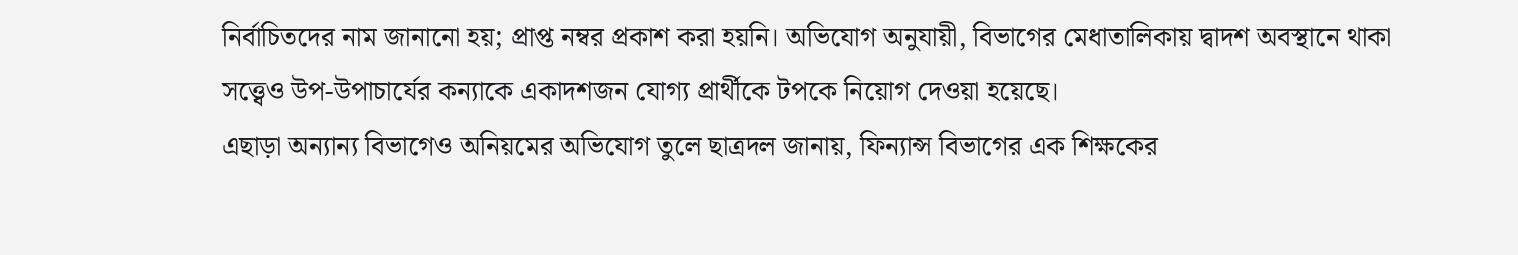নির্বাচিতদের নাম জানানো হয়; প্রাপ্ত নম্বর প্রকাশ করা হয়নি। অভিযোগ অনুযায়ী, বিভাগের মেধাতালিকায় দ্বাদশ অবস্থানে থাকা সত্ত্বেও উপ-উপাচার্যের কন্যাকে একাদশজন যোগ্য প্রার্থীকে টপকে নিয়োগ দেওয়া হয়েছে।
এছাড়া অন্যান্য বিভাগেও অনিয়মের অভিযোগ তুলে ছাত্রদল জানায়, ফিন্যান্স বিভাগের এক শিক্ষকের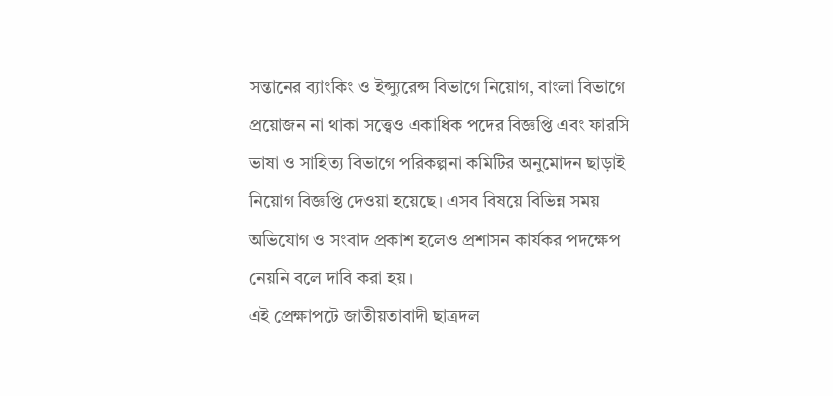সন্তানের ব্যাংকিং ও ইন্স্যুরেন্স বিভাগে নিয়োগ, বাংলা বিভাগে প্রয়োজন না থাকা সত্ত্বেও একাধিক পদের বিজ্ঞপ্তি এবং ফারসি ভাষা ও সাহিত্য বিভাগে পরিকল্পনা কমিটির অনুমোদন ছাড়াই নিয়োগ বিজ্ঞপ্তি দেওয়া হয়েছে। এসব বিষয়ে বিভিন্ন সময় অভিযোগ ও সংবাদ প্রকাশ হলেও প্রশাসন কার্যকর পদক্ষেপ নেয়নি বলে দাবি করা হয়।
এই প্রেক্ষাপটে জাতীয়তাবাদী ছাত্রদল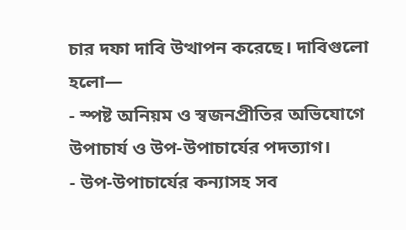চার দফা দাবি উত্থাপন করেছে। দাবিগুলো হলো—
- স্পষ্ট অনিয়ম ও স্বজনপ্রীতির অভিযোগে উপাচার্য ও উপ-উপাচার্যের পদত্যাগ।
- উপ-উপাচার্যের কন্যাসহ সব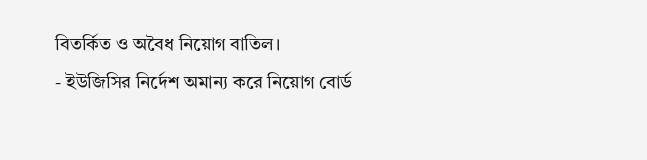বিতর্কিত ও অবৈধ নিয়োগ বাতিল।
- ইউজিসির নির্দেশ অমান্য করে নিয়োগ বোর্ড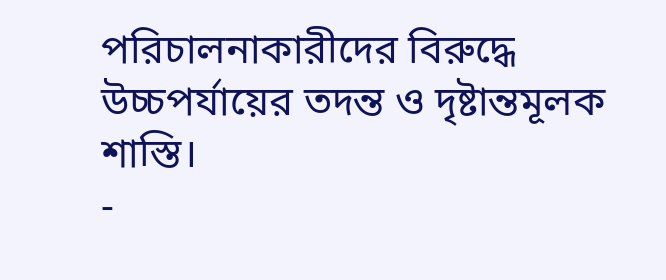পরিচালনাকারীদের বিরুদ্ধে উচ্চপর্যায়ের তদন্ত ও দৃষ্টান্তমূলক শাস্তি।
-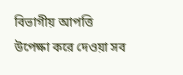বিভাগীয় আপত্তি উপেক্ষা করে দেওয়া সব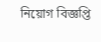নিয়োগ বিজ্ঞপ্তি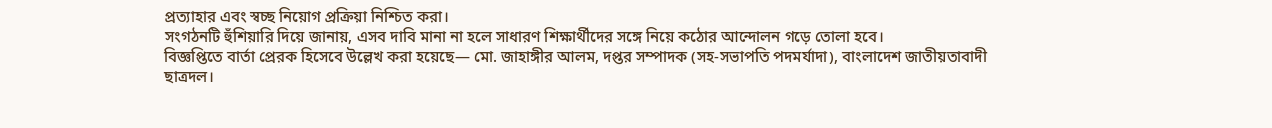প্রত্যাহার এবং স্বচ্ছ নিয়োগ প্রক্রিয়া নিশ্চিত করা।
সংগঠনটি হুঁশিয়ারি দিয়ে জানায়, এসব দাবি মানা না হলে সাধারণ শিক্ষার্থীদের সঙ্গে নিয়ে কঠোর আন্দোলন গড়ে তোলা হবে।
বিজ্ঞপ্তিতে বার্তা প্রেরক হিসেবে উল্লেখ করা হয়েছে— মো. জাহাঙ্গীর আলম, দপ্তর সম্পাদক (সহ-সভাপতি পদমর্যাদা), বাংলাদেশ জাতীয়তাবাদী ছাত্রদল।